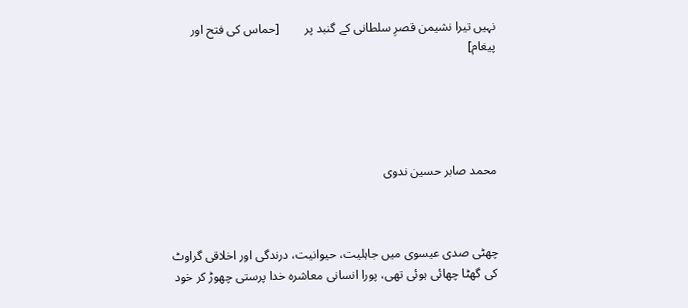نہیں تیرا نشیمن قصرِ سلطانی کے گنبد پر        [حماس کی فتح اور پیغام]





محمد صابر حسین ندوی



چھٹی صدی عیسوی میں جاہلیت، حیوانیت، درندگی اور اخلاقی گراوٹ کی گھٹا چھائی ہوئی تھی، پورا انسانی معاشرہ خدا پرستی چھوڑ کر خود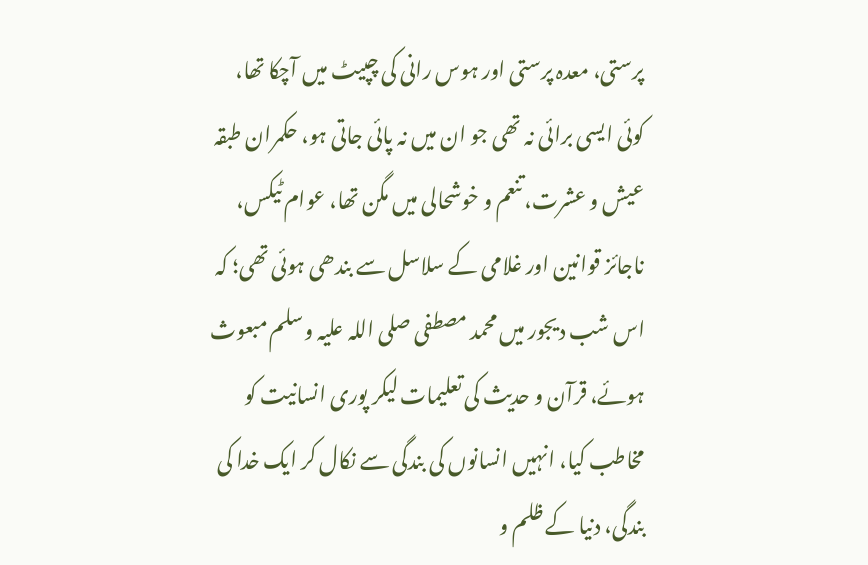پرستی، معدہ پرستی اور ہوس رانی کی چپیٹ میں آچکا تھا، کوئی ایسی برائی نہ تھی جو ان میں نہ پائی جاتی ہو، حکمران طبقہ عیش و عشرت، تنعم و خوشحالی میں مگن تھا، عوام ٹیکس، ناجائز قوانین اور غلامی کے سلاسل سے بندھی ہوئی تھی؛ کہ اس شب دیجور میں محمد مصطفی صلی اللہ علیہ وسلم مبعوث ہوئے، قرآن و حدیث کی تعلیمات لیکر پوری انسانیت کو مخاطب کیا، انہیں انسانوں کی بندگی سے نکال کر ایک خدا کی بندگی، دنیا کے ظلم و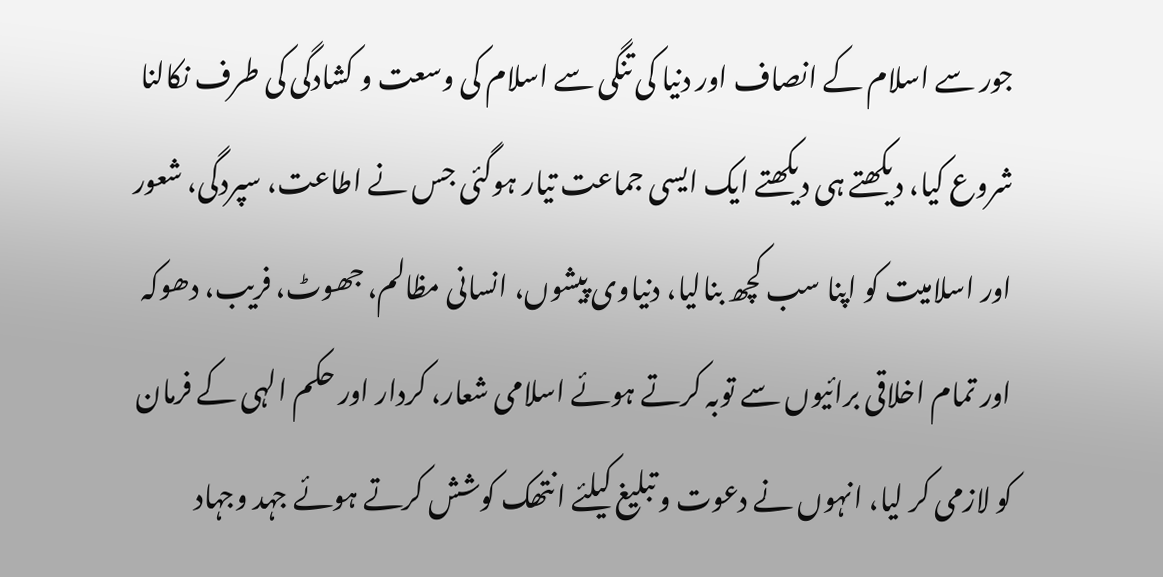جور سے اسلام کے انصاف اور دنیا کی تنگی سے اسلام کی وسعت و کشادگی کی طرف نکالنا شروع کیا، دیکھتے ہی دیکھتے ایک ایسی جماعت تیار ہوگئی جس نے اطاعت، سپردگی، شعور اور اسلامیت کو اپنا سب کچھ بنالیا، دنیاوی پیشوں، انسانی مظالم، جھوٹ، فریب، دھوکہ اور تمام اخلاقی برائیوں سے توبہ کرتے ہوئے اسلامی شعار، کردار اور حکم الہی کے فرمان کو لازمی کر لیا، انہوں نے دعوت و تبلیغ کیلئے انتھک کوشش کرتے ہوئے جہد وجہاد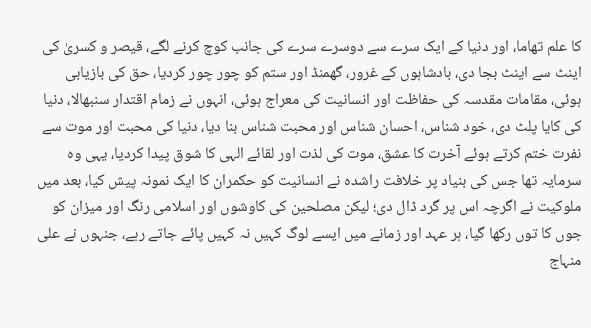کا علم تھاما، اور دنیا کے ایک سرے سے دوسرے سرے کی جانب کوچ کرنے لگے، قیصر و کسریٰ کی اینٹ سے اینٹ بجا دی، بادشاہوں کے غرور، گھمنڈ اور ستم کو چور چور کردیا، حق کی بازیابی ہوئی، مقامات مقدسہ کی حفاظت اور انسانیت کی معراج ہوئی، انہوں نے زمام اقتدار سنبھالا، دنیا کی کایا پلٹ دی، خود شناس، احسان شناس اور محبت شناس بنا دیا، دنیا کی محبت اور موت سے نفرت ختم کرتے ہوئے آخرت کا عشق، موت کی لذت اور لقائے الہی کا شوق پیدا کردیا، یہی وہ سرمایہ تھا جس کی بنیاد پر خلافت راشدہ نے انسانیت کو حکمران کا ایک نمونہ پیش کیا، بعد میں ملوکیت نے اگرچہ اس پر گرد ڈال دی؛ لیکن مصلحین کی کاوشوں اور اسلامی رنگ اور میزان کو جوں کا توں رکھا گیا، ہر عہد اور زمانے میں ایسے لوگ کہیں نہ کہیں پائے جاتے رہے، جنہوں نے علی منہاج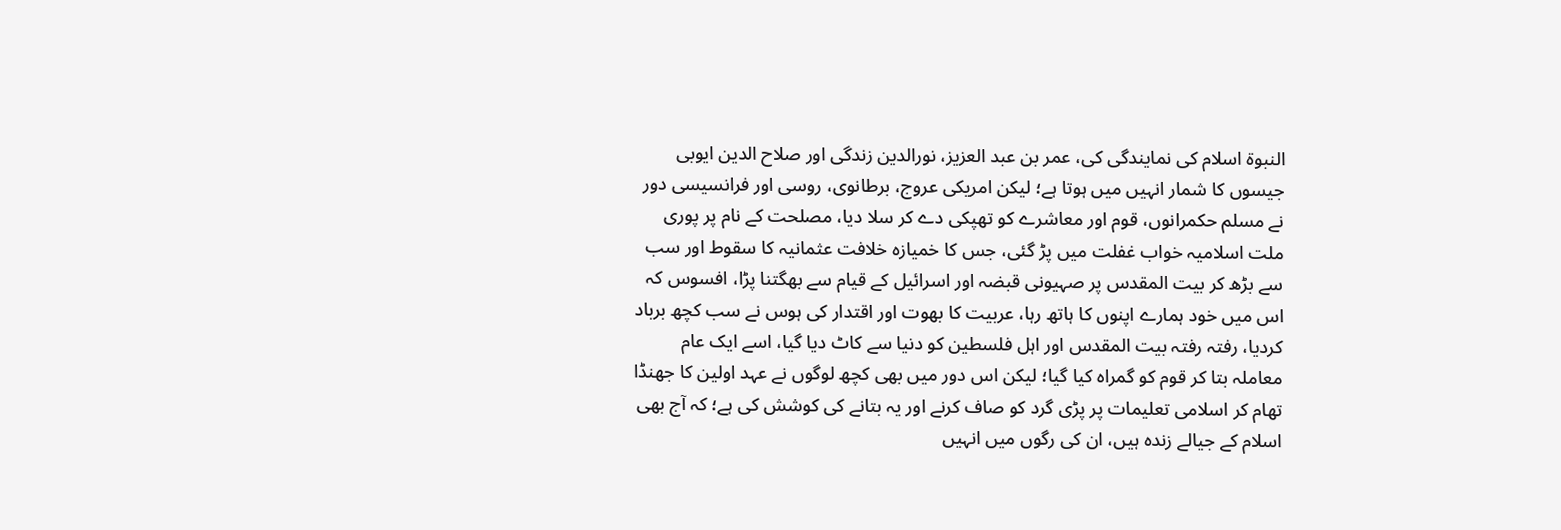النبوۃ اسلام کی نمایندگی کی، عمر بن عبد العزيز، نورالدین زندگی اور صلاح الدین ایوبی جیسوں کا شمار انہیں میں ہوتا ہے؛ لیکن امریکی عروج، برطانوی، روسی اور فرانسیسی دور نے مسلم حکمرانوں، قوم اور معاشرے کو تھپکی دے کر سلا دیا، مصلحت کے نام پر پوری ملت اسلامیہ خواب غفلت میں پڑ گئی، جس کا خمیازہ خلافت عثمانیہ کا سقوط اور سب سے بڑھ کر بیت المقدس پر صہیونی قبضہ اور اسرائیل کے قیام سے بھگتنا پڑا، افسوس کہ اس میں خود ہمارے اپنوں کا ہاتھ رہا، عربیت کا بھوت اور اقتدار کی ہوس نے سب کچھ برباد کردیا، رفتہ رفتہ بیت المقدس اور اہل فلسطین کو دنیا سے کاٹ دیا گیا، اسے ایک عام معاملہ بتا کر قوم کو گمراہ کیا گیا؛ لیکن اس دور میں بھی کچھ لوگوں نے عہد اولین کا جھنڈا تھام کر اسلامی تعلیمات پر پڑی گرد کو صاف کرنے اور یہ بتانے کی کوشش کی ہے؛ کہ آج بھی اسلام کے جیالے زندہ ہیں، ان کی رگوں میں انہیں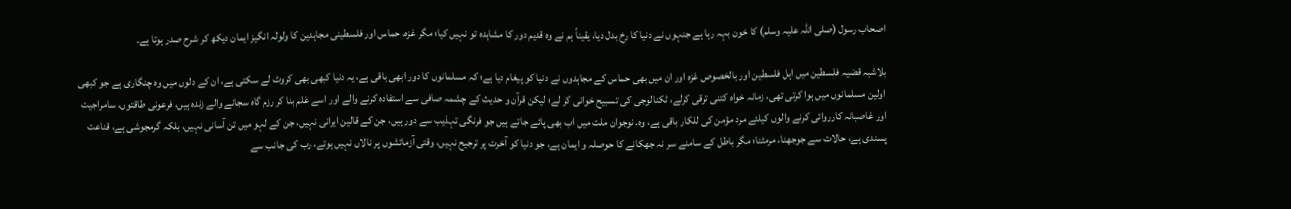اصحاب رسول (صلی اللہ علیہ وسلم) کا خون بہہ رہا ہے جنہوں نے دنیا کا رخ بدل دیا، یقیناً ہم نے وہ قدیم دور کا مشاہدہ تو نہیں کیا؛ مگر غزہ، حماس اور فلسطینی مجاہدین کا ولولہ انگیز ایمان دیکھ کر شرح صدر ہوتا ہے۔

بلاشبہ قضیہ فلسطین میں اہل فلسطین اور بالخصوص غزہ اور ان میں بھی حماس کے مجاہدوں نے دنیا کو پیغام دیا ہے؛ کہ مسلمانوں کا دور ابھی باقی ہے، یہ دنیا کبھی بھی کروٹ لے سکتی ہے، ان کے دلوں میں وہ چنگاری ہے جو کبھی اولین مسلمانوں میں ہوا کرتی تھی، زمانہ خواہ کتنی ترقی کرلے، ٹکنالوجی کی تسبیح خوانی کر لے؛ لیکن قرآن و حدیث کے چشمہ صافی سے استفادہ کرنے والے اور اسے عَلم بنا کر رزم گاہ سجانے والے زندہ ہیں، فرعونی طاقتوں، سامراجیت اور غاصبانہ کارروائی کرنے والوں کیلئے مرد مؤمن کی للکار باقی ہے، وہ. نوجوان ملت میں اب بھی پائے جاتے ہیں جو فرنگی تہذیب سے دور ہیں، جن کے قالین ایرانی نہیں، جن کے لہو میں تن آسانی نہیں، بلکہ گرمجوشی ہے، قناعت پسندی ہے، حالات سے جوجھنا، مرمٹنا؛ مگر باطل کے سامنے سر نہ جھکانے کا حوصلہ و ایمان ہے، جو دنیا کو آخرت پر ترجیح نہیں، وقتی آزمائشوں پر نالاں نہیں ہوتے، رب کی جانب سے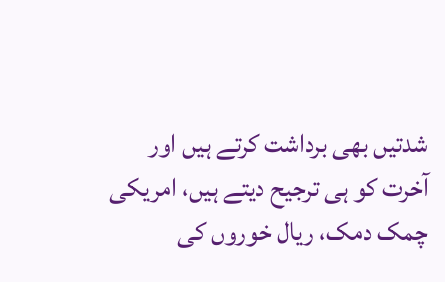شدتیں بھی برداشت کرتے ہیں اور آخرت کو ہی ترجیح دیتے ہیں، امریکی چمک دمک، ریال خوروں کی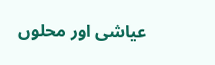عیاشی اور محلوں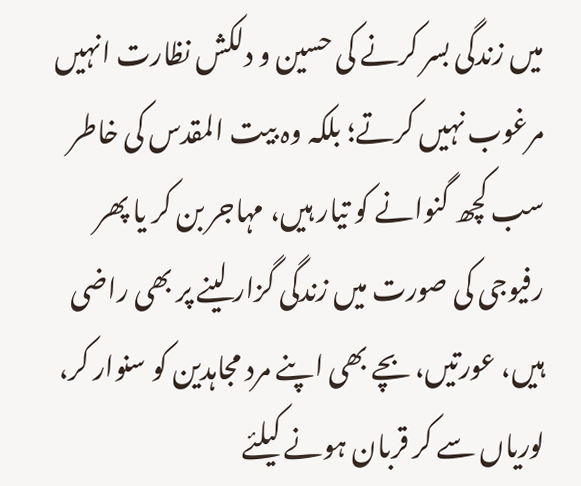میں زندگی بسر کرنے کی حسین و دلکش نظارت انہیں مرغوب نہیں کرتے؛ بلکہ وہ بیت المقدس کی خاطر سب کچھ گنوانے کو تیار ہیں، مہاجر بن کر یا پھر رفیوجی کی صورت میں زندگی گزار لینے پر بھی راضی ہیں، عورتیں، بچے بھی اپنے مرد مجاہدین کو سنوار کر، لوریاں سے کر قربان ہونے کیلئے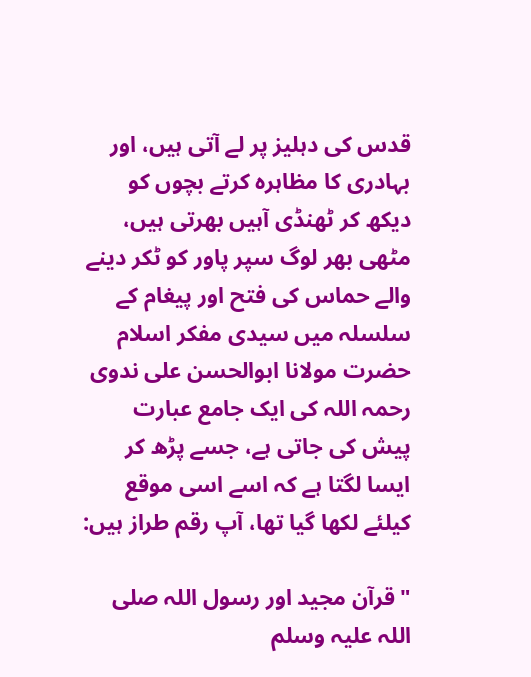قدس کی دہلیز پر لے آتی ہیں، اور بہادری کا مظاہرہ کرتے بچوں کو دیکھ کر ٹھنڈی آہیں بھرتی ہیں، مٹھی بھر لوگ سپر پاور کو ٹکر دینے والے حماس کی فتح اور پیغام کے سلسلہ میں سیدی مفکر اسلام حضرت مولانا ابوالحسن علی ندوی رحمہ اللہ کی ایک جامع عبارت پیش کی جاتی ہے، جسے پڑھ کر ایسا لگتا ہے کہ اسے اسی موقع کیلئے لکھا گیا تھا، آپ رقم طراز ہیں:

"قرآن مجید اور رسول اللہ صلی اللہ علیہ وسلم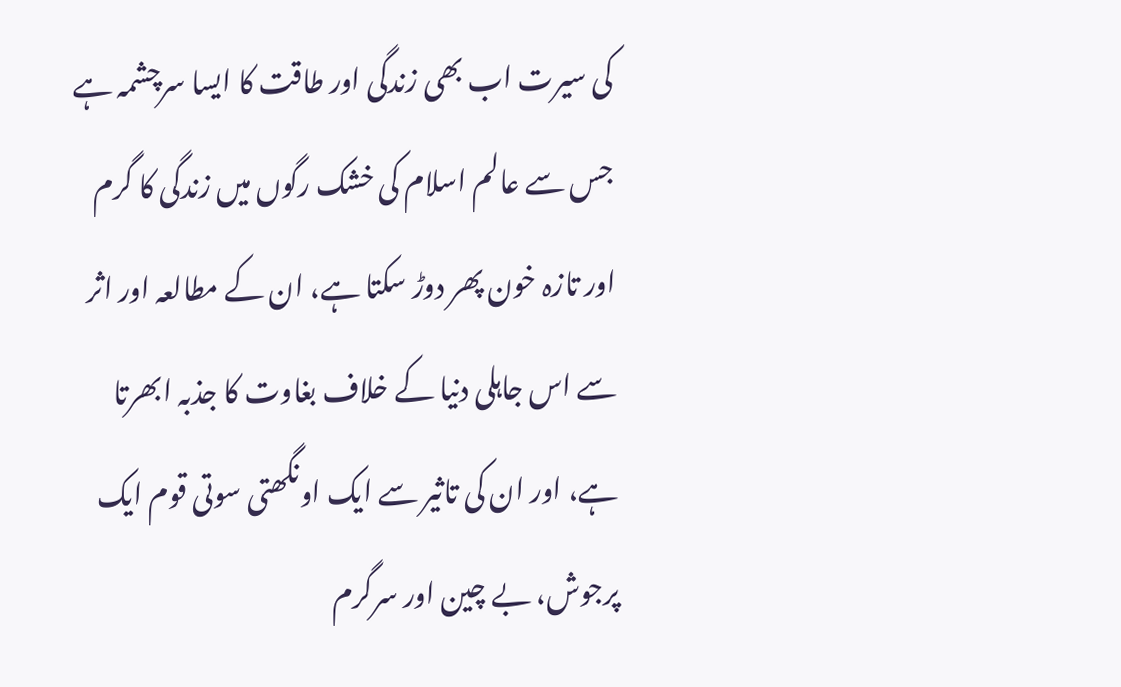کی سیرت اب بھی زندگی اور طاقت کا ایسا سرچشمہ ہے جس سے عالم اسلام کی خشک رگوں میں زندگی کا گرم اور تازہ خون پھر دوڑ سکتا ہے، ان کے مطالعہ اور اثر سے اس جاہلی دنیا کے خلاف بغاوت کا جذبہ ابھرتا ہے، اور ان کی تاثیر سے ایک اونگھتی سوتی قوم ایک پرجوش، بے چین اور سرگرم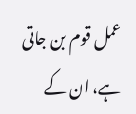عمل قوم بن جاتی ہے، ان کے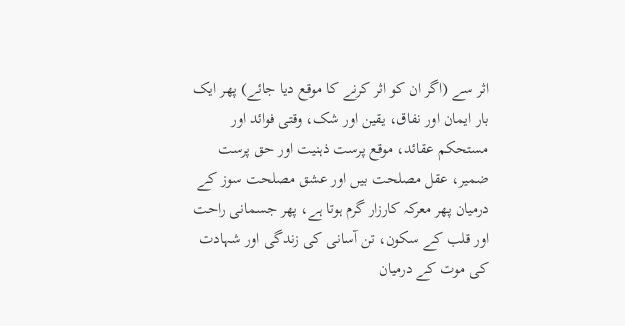اثر سے (اگر ان کو اثر کرنے کا موقع دیا جائے) پھر ایک بار ایمان اور نفاق، یقین اور شک، وقتی فوائد اور مستحکم عقائد، موقع پرست ذہنیت اور حق پرست ضمیر، عقل مصلحت بیں اور عشق مصلحت سوز کے درمیان پھر معرکہ کارزار گرم ہوتا ہے، پھر جسمانی راحت اور قلب کے سکون، تن آسانی کی زندگی اور شہادت کی موت کے درمیان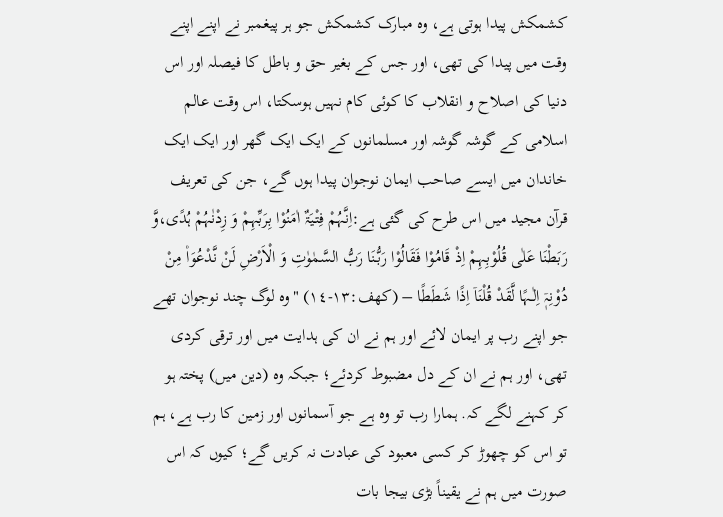کشمکش پیدا ہوتی ہے، وہ مبارک کشمکش جو ہر پیغمبر نے اپنے اپنے وقت میں پیدا کی تھی، اور جس کے بغیر حق و باطل کا فیصلہ اور اس دنیا کی اصلاح و انقلاب کا کوئی کام نہیں ہوسکتا، اس وقت عالم اسلامی کے گوشہ گوشہ اور مسلمانوں کے ایک ایک گھر اور ایک ایک خاندان میں ایسے صاحب ایمان نوجوان پیدا ہوں گے، جن کی تعریف قرآن مجید میں اس طرح کی گئی ہے:اِنَّہُمْ فِتْیَۃٌ اٰمَنُوْا بِرَبِّہِمْ وَ زِدْنٰہُمْ ہُدًی،وَّ رَبَطْنَا عَلٰی قُلُوْبِہِمْ اِذْ قَامُوْا فَقَالُوْا رَبُّنَا رَبُّ السَّمٰوٰتِ وَ الْاَرْضِ لَنْ نَّدْعُوَا۠ مِنْ دُوْنِہٖۤ اِلٰـہًا لَّقَدْ قُلْنَاۤ اِذًا شَطَطًا – (کھف:١٣-١٤) "وہ لوگ چند نوجوان تھے جو اپنے رب پر ایمان لائے اور ہم نے ان کی ہدایت میں اور ترقی کردی تھی، اور ہم نے ان کے دل مضبوط کردئے؛ جبکہ وہ (دین میں) پختہ ہو کر کہنے لگے کہ. ہمارا رب تو وہ ہے جو آسمانوں اور زمین کا رب ہے، ہم تو اس کو چھوڑ کر کسی معبود کی عبادت نہ کریں گے؛ کیوں کہ اس صورت میں ہم نے یقیناً بڑی بیجا بات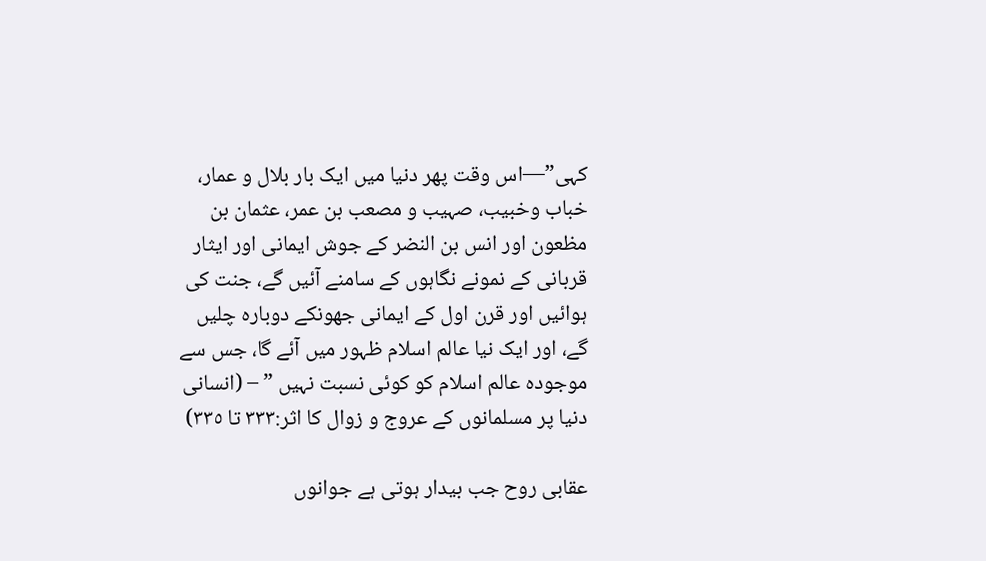کہی”—اس وقت پھر دنیا میں ایک بار بلال و عمار، خباب وخبیب، صہیب و مصعب بن عمر، عثمان بن مظعون اور انس بن النضر کے جوش ایمانی اور ایثار قربانی کے نمونے نگاہوں کے سامنے آئیں گے، جنت کی ہوائیں اور قرن اول کے ایمانی جھونکے دوبارہ چلیں گے، اور ایک نیا عالم اسلام ظہور میں آئے گا، جس سے موجودہ عالم اسلام کو کوئی نسبت نہیں ” – (انسانی دنیا پر مسلمانوں کے عروج و زوال کا اثر:٣٣٣ تا ٣٣٥)

عقابی روح جب بیدار ہوتی ہے جوانوں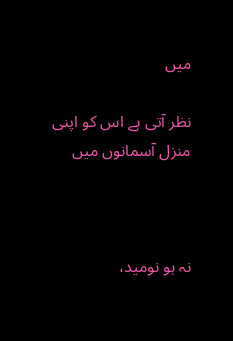میں

نظر آتی ہے اس کو اپنی منزل آسمانوں میں



نہ ہو نومید،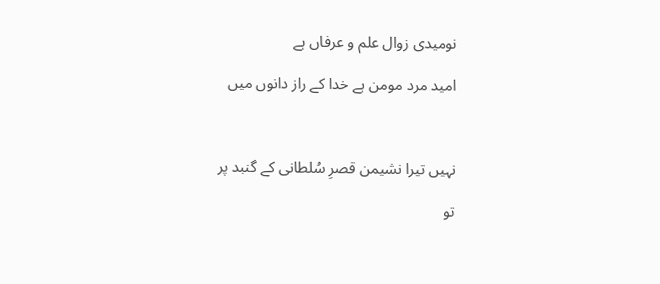نومیدی زوال علم و عرفاں ہے

امید مرد مومن ہے خدا کے راز دانوں میں



نہیں تیرا نشیمن قصرِ سُلطانی کے گنبد پر

تو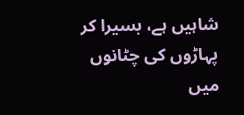شاہیں ہے، بسیرا کر پہاڑوں کی چٹانوں میں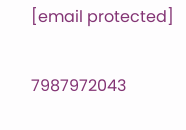[email protected]

7987972043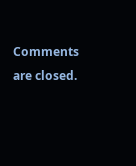Comments are closed.